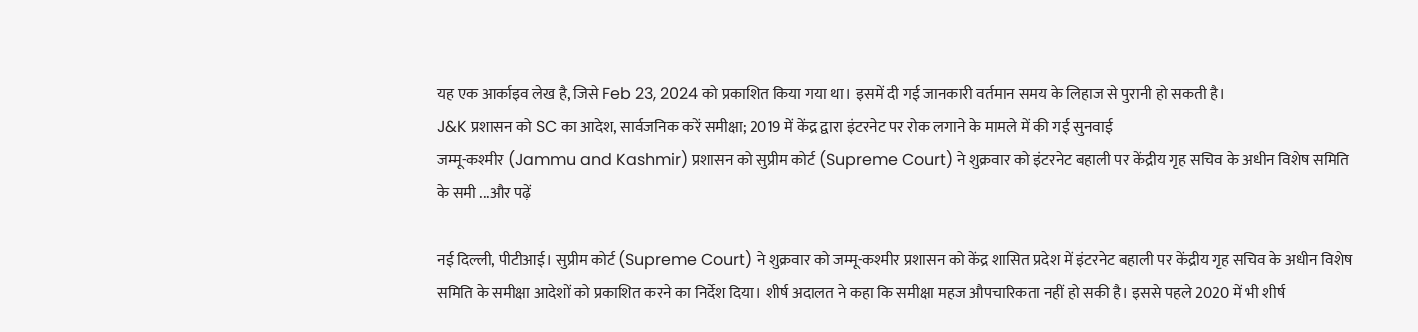यह एक आर्काइव लेख है, जिसे Feb 23, 2024 को प्रकाशित किया गया था। इसमें दी गई जानकारी वर्तमान समय के लिहाज से पुरानी हो सकती है।
J&K प्रशासन को SC का आदेश, सार्वजनिक करें समीक्षा; 2019 में केंद्र द्वारा इंटरनेट पर रोक लगाने के मामले में की गई सुनवाई
जम्मू-कश्मीर (Jammu and Kashmir) प्रशासन को सुप्रीम कोर्ट (Supreme Court) ने शुक्रवार को इंटरनेट बहाली पर केंद्रीय गृह सचिव के अधीन विशेष समिति के समी ...और पढ़ें

नई दिल्ली, पीटीआई। सुप्रीम कोर्ट (Supreme Court) ने शुक्रवार को जम्मू-कश्मीर प्रशासन को केंद्र शासित प्रदेश में इंटरनेट बहाली पर केंद्रीय गृह सचिव के अधीन विशेष समिति के समीक्षा आदेशों को प्रकाशित करने का निर्देश दिया। शीर्ष अदालत ने कहा कि समीक्षा महज औपचारिकता नहीं हो सकी है। इससे पहले 2020 में भी शीर्ष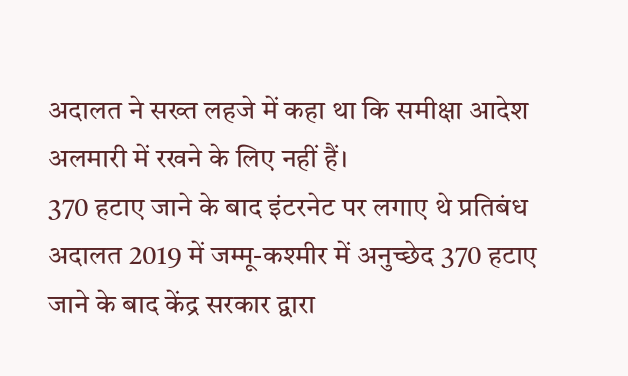अदालत ने सख्त लहजे में कहा था कि समीक्षा आदेश अलमारी में रखने के लिए नहीं हैं।
370 हटाए जाने के बाद इंटरनेट पर लगाए थे प्रतिबंध
अदालत 2019 में जम्मू-कश्मीर में अनुच्छेद 370 हटाए जाने के बाद केंद्र सरकार द्वारा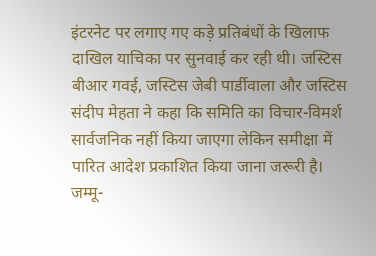इंटरनेट पर लगाए गए कड़े प्रतिबंधों के खिलाफ दाखिल याचिका पर सुनवाई कर रही थी। जस्टिस बीआर गवई, जस्टिस जेबी पार्डीवाला और जस्टिस संदीप मेहता ने कहा कि समिति का विचार-विमर्श सार्वजनिक नहीं किया जाएगा लेकिन समीक्षा में पारित आदेश प्रकाशित किया जाना जरूरी है। जम्मू-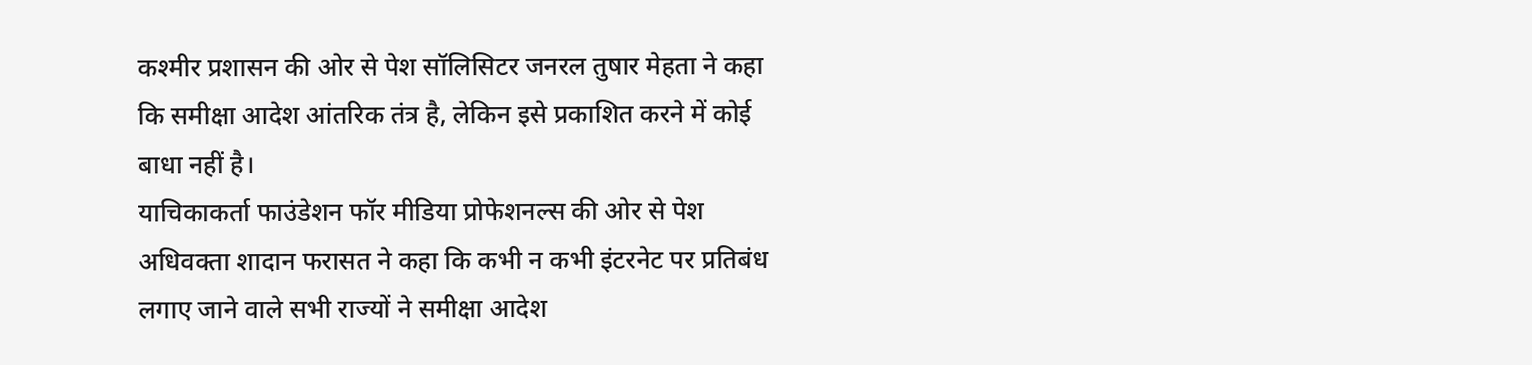कश्मीर प्रशासन की ओर से पेश सॉलिसिटर जनरल तुषार मेहता ने कहा कि समीक्षा आदेश आंतरिक तंत्र है, लेकिन इसे प्रकाशित करने में कोई बाधा नहीं है।
याचिकाकर्ता फाउंडेशन फॉर मीडिया प्रोफेशनल्स की ओर से पेश अधिवक्ता शादान फरासत ने कहा कि कभी न कभी इंटरनेट पर प्रतिबंध लगाए जाने वाले सभी राज्यों ने समीक्षा आदेश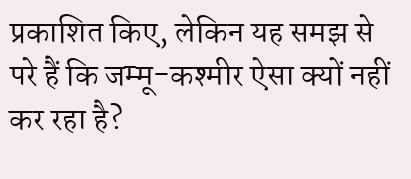प्रकाशित किए, लेकिन यह समझ से परे हैं कि जम्मू-कश्मीर ऐसा क्यों नहीं कर रहा है?